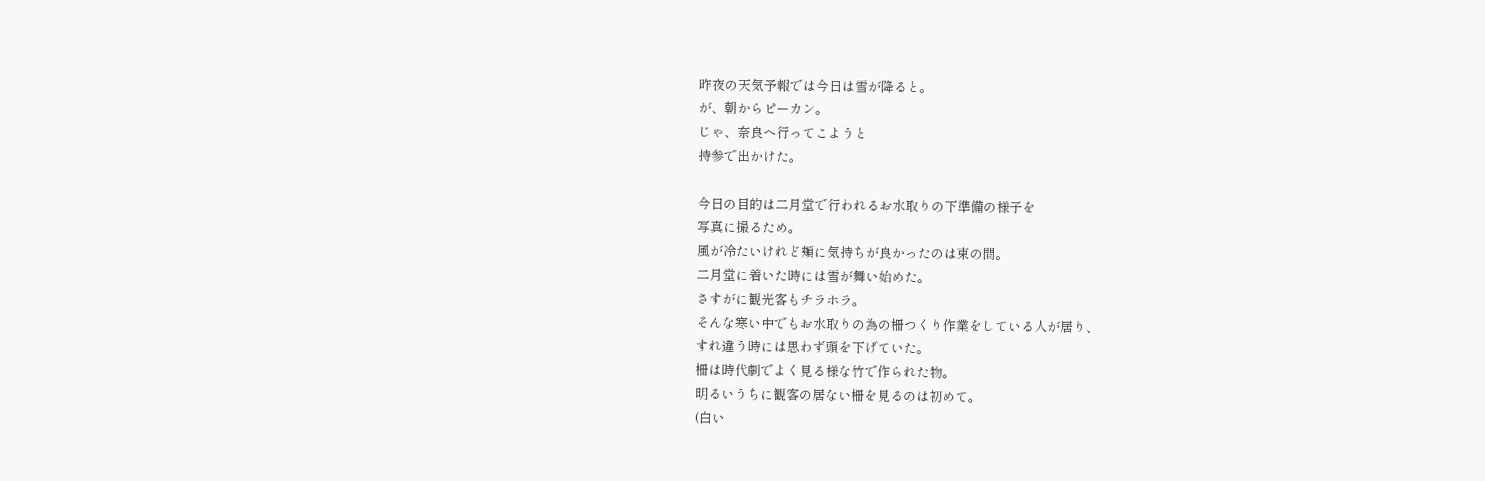昨夜の天気予報では今日は雪が降ると。
が、朝からピーカン。
じゃ、奈良へ行ってこようと
持参で出かけた。

今日の目的は二月堂で行われるお水取りの下準備の様子を
写真に撮るため。
風が冷たいけれど頬に気持ちが良かったのは束の間。
二月堂に着いた時には雪が舞い始めた。
さすがに観光客もチラホラ。
そんな寒い中でもお水取りの為の柵つくり作業をしている人が居り、
すれ違う時には思わず頭を下げていた。
柵は時代劇でよく見る様な竹で作られた物。
明るいうちに観客の居ない柵を見るのは初めて。
(白い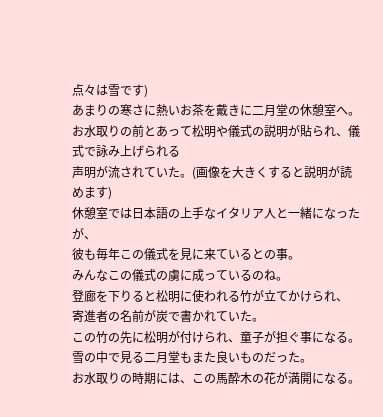点々は雪です)
あまりの寒さに熱いお茶を戴きに二月堂の休憩室へ。
お水取りの前とあって松明や儀式の説明が貼られ、儀式で詠み上げられる
声明が流されていた。(画像を大きくすると説明が読めます)
休憩室では日本語の上手なイタリア人と一緒になったが、
彼も毎年この儀式を見に来ているとの事。
みんなこの儀式の虜に成っているのね。
登廊を下りると松明に使われる竹が立てかけられ、
寄進者の名前が炭で書かれていた。
この竹の先に松明が付けられ、童子が担ぐ事になる。
雪の中で見る二月堂もまた良いものだった。
お水取りの時期には、この馬酔木の花が満開になる。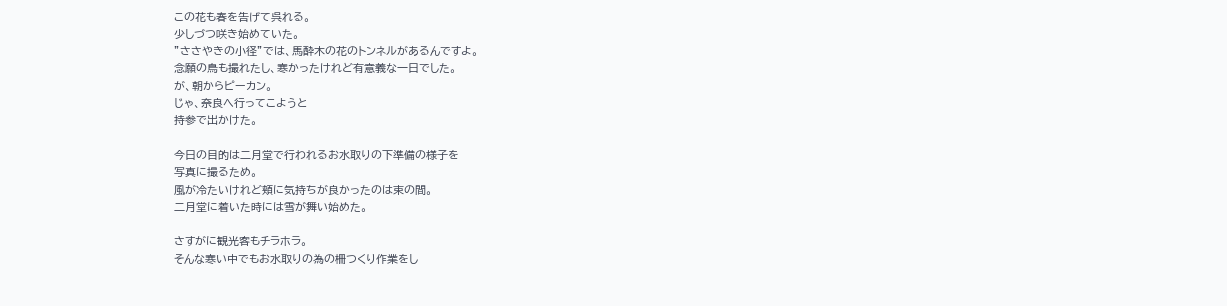この花も春を告げて呉れる。
少しづつ咲き始めていた。
”ささやきの小径”では、馬酔木の花のトンネルがあるんですよ。
念願の鳥も撮れたし、寒かったけれど有意義な一日でした。
が、朝からピーカン。
じゃ、奈良へ行ってこようと
持参で出かけた。

今日の目的は二月堂で行われるお水取りの下準備の様子を
写真に撮るため。
風が冷たいけれど頬に気持ちが良かったのは束の間。
二月堂に着いた時には雪が舞い始めた。

さすがに観光客もチラホラ。
そんな寒い中でもお水取りの為の柵つくり作業をし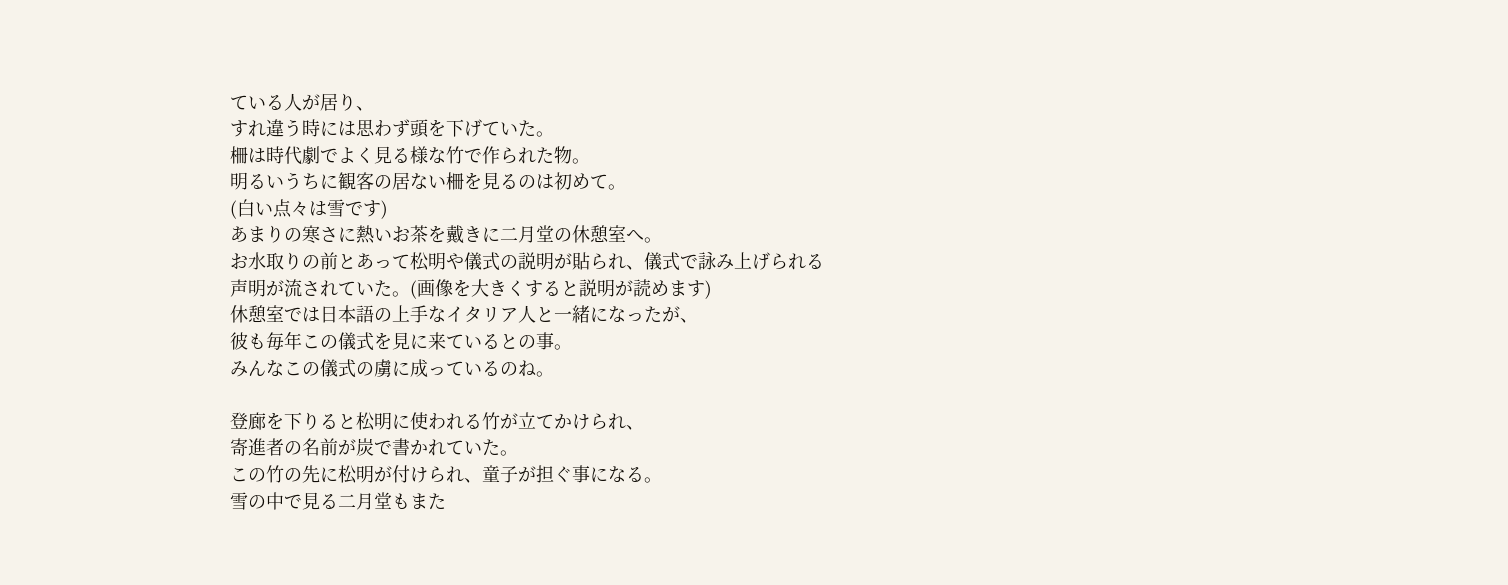ている人が居り、
すれ違う時には思わず頭を下げていた。
柵は時代劇でよく見る様な竹で作られた物。
明るいうちに観客の居ない柵を見るのは初めて。
(白い点々は雪です)
あまりの寒さに熱いお茶を戴きに二月堂の休憩室へ。
お水取りの前とあって松明や儀式の説明が貼られ、儀式で詠み上げられる
声明が流されていた。(画像を大きくすると説明が読めます)
休憩室では日本語の上手なイタリア人と一緒になったが、
彼も毎年この儀式を見に来ているとの事。
みんなこの儀式の虜に成っているのね。

登廊を下りると松明に使われる竹が立てかけられ、
寄進者の名前が炭で書かれていた。
この竹の先に松明が付けられ、童子が担ぐ事になる。
雪の中で見る二月堂もまた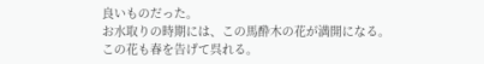良いものだった。
お水取りの時期には、この馬酔木の花が満開になる。
この花も春を告げて呉れる。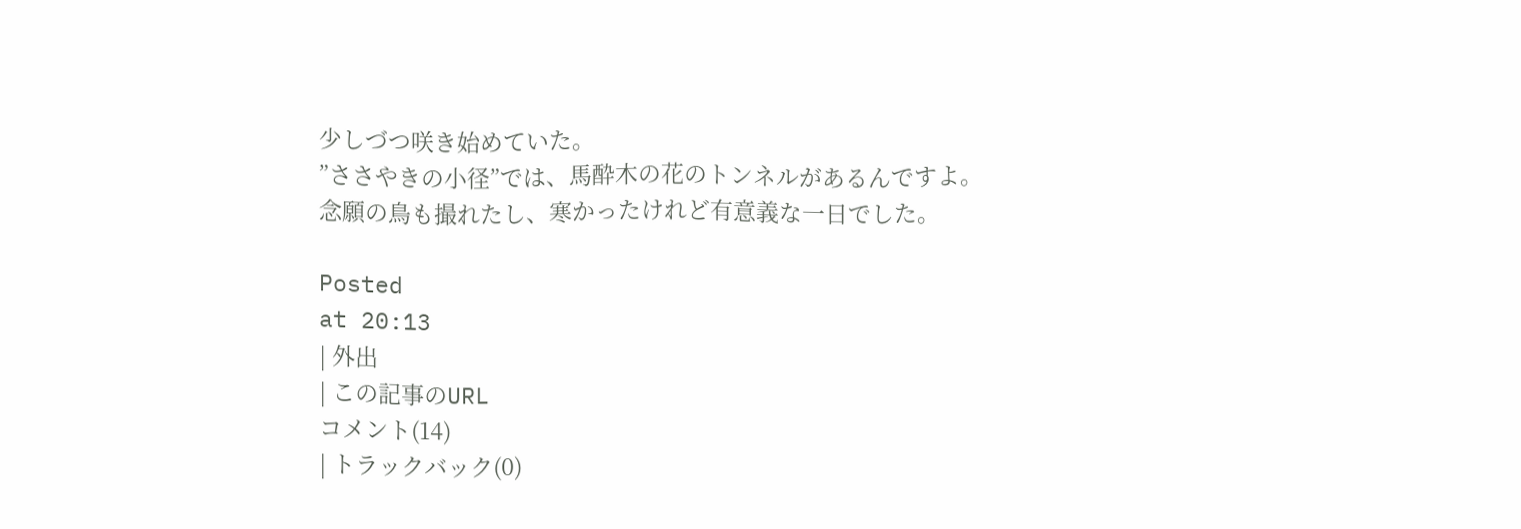少しづつ咲き始めていた。
”ささやきの小径”では、馬酔木の花のトンネルがあるんですよ。
念願の鳥も撮れたし、寒かったけれど有意義な一日でした。

Posted
at 20:13
| 外出
| この記事のURL
コメント(14)
| トラックバック(0)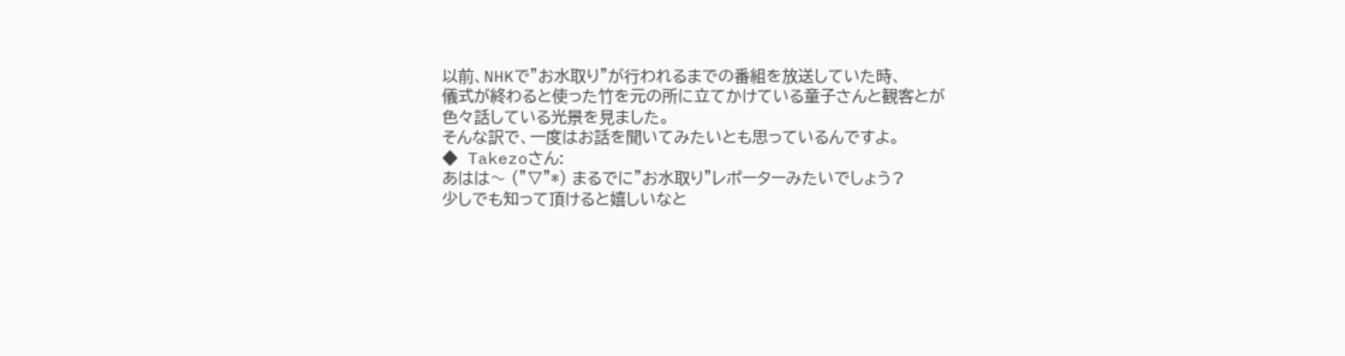以前、NHKで”お水取り”が行われるまでの番組を放送していた時、
儀式が終わると使った竹を元の所に立てかけている童子さんと観客とが
色々話している光景を見ました。
そんな訳で、一度はお話を聞いてみたいとも思っているんですよ。
◆ Takezoさん:
あはは〜 ("▽"*) まるでに”お水取り”レポーターみたいでしょう?
少しでも知って頂けると嬉しいなと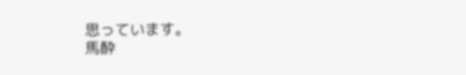思っています。
馬酔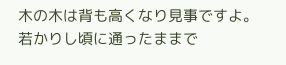木の木は背も高くなり見事ですよ。
若かりし頃に通ったままで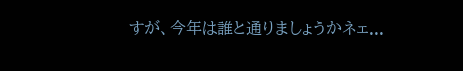すが、今年は誰と通りましょうかネェ...